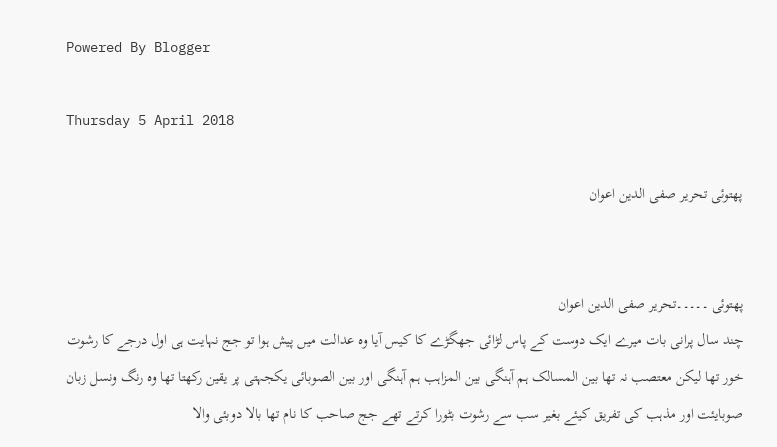Powered By Blogger

Thursday 5 April 2018

پھتوئی تحریر صفی الدین اعوان


پھتوئی ۔۔۔۔۔تحریر صفی الدین اعوان
چند سال پرانی بات میرے ایک دوست کے پاس لڑائی جھگڑے کا کیس آیا وہ عدالت میں پیش ہوا تو جج نہایت ہی اول درجے کا رشوت خور تھا لیکن معتصب نہ تھا بین المسالک ہم آہنگی بین المزاہب ہم آہنگی اور بین الصوبائی یکجہتی پر یقین رکھتا تھا وہ رنگ ونسل زبان صوبایئت اور مذہب کی تفریق کیئے بغیر سب سے رشوت بٹورا کرتے تھے جج صاحب کا نام تھا بالا دوبئی والا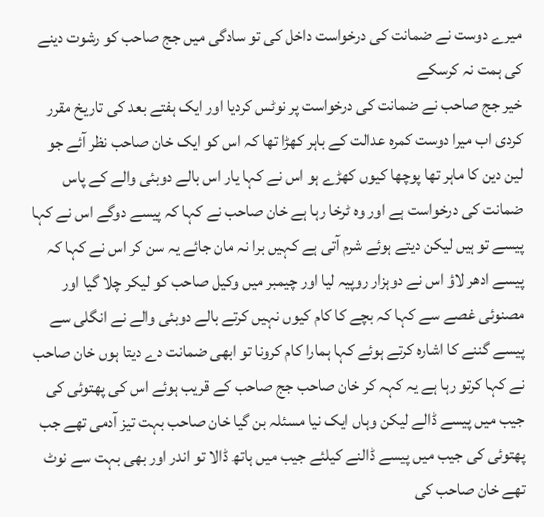میرے دوست نے ضمانت کی درخواست داخل کی تو سادگی میں جج صاحب کو رشوت دینے کی ہمت نہ کرسکے
خیر جج صاحب نے ضمانت کی درخواست پر نوٹس کردیا اور ایک ہفتے بعد کی تاریخ مقرر کردی اب میرا دوست کمرہ عدالت کے باہر کھڑا تھا کہ اس کو ایک خان صاحب نظر آئے جو لین دین کا ماہر تھا پوچھا کیوں کھڑے ہو اس نے کہا یار اس بالے دوبئی والے کے پاس ضمانت کی درخواست ہے اور وہ ٹرخا رہا ہے خان صاحب نے کہا کہ پیسے دوگے اس نے کہا پیسے تو ہیں لیکن دیتے ہوئے شرم آتی ہے کہیں برا نہ مان جائے یہ سن کر اس نے کہا کہ پیسے ادھر لاؤ اس نے دوہزار روپیہ لیا اور چیمبر میں وکیل صاحب کو لیکر چلا گیا اور مصنوئی غصے سے کہا کہ بچے کا کام کیوں نہیں کرتے بالے دوبئی والے نے انگلی سے پیسے گننے کا اشارہ کرتے ہوئے کہا ہمارا کام کرونا تو ابھی ضمانت دے دیتا ہوں خان صاحب نے کہا کرتو رہا ہے یہ کہہ کر خان صاحب جج صاحب کے قریب ہوئے اس کی پھتوئی کی جیب میں پیسے ڈالے لیکن وہاں ایک نیا مسئلہ بن گیا خان صاحب بہت تیز آدمی تھے جب پھتوئی کی جیب میں پیسے ڈالنے کیلئے جیب میں ہاتھ ڈالا تو اندر اور بھی بہت سے نوٹ تھے خان صاحب کی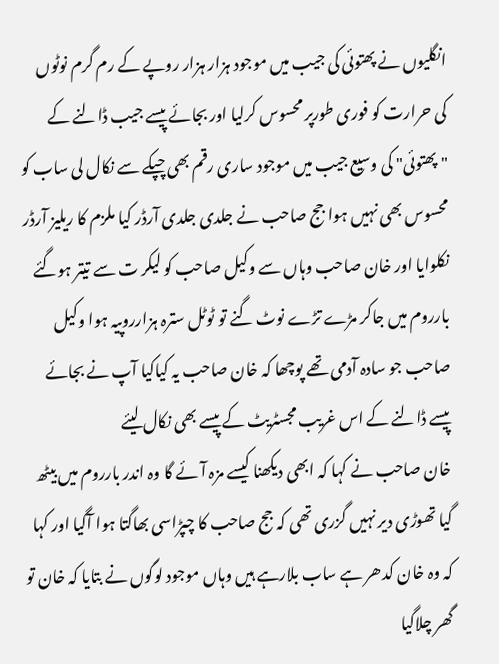انگلیوں نے پھتوئی کی جیب میں موجود ہزار ہزار روپے کے رم گرم نوٹوں کی حرارت کو فوری طورپر محسوس کرلیا اور بجائے پیسے جیب ڈالنے کے "پھتوئی" کی وسیع جیب میں موجود ساری رقم بھی چپکے سے نکال لی ساب کو محسوس بھی نہیں ہوا جج صاحب نے جلدی جلدی آرڈر کیا ملزم کا ریلیز آرڈر نکلوایا اور خان صاحب وہاں سے وکیل صاحب کو لیکر ت سے تیتر ہوگئے
بارروم میں جاکر مڑے تڑے نوٹ گنے تو ٹوٹل سترہ ہزارروپیہ ہوا وکیل صاحب جو سادہ آدمی تھے پوچھا کہ خان صاحب یہ کیاکیا آپ نے بجائے پیسے ڈالنے کے اس غریب مجسٹریٹ کے پیسے بھی نکال لیئے
خان صاحب نے کہا کہ ابھی دیکھنا کیسے مزہ آئے گا وہ اندر بارروم میں بیٹھ گیا تھوڑی دیر نہیں گزری تھی کہ جج صاحب کا چپڑاسی بھاگتا ہوا آگیا اور کہا کہ وہ خان کدھر ہے ساب بلارہے ہیں وہاں موجود لوگوں نے بتایا کہ خان تو گھر چلاگیا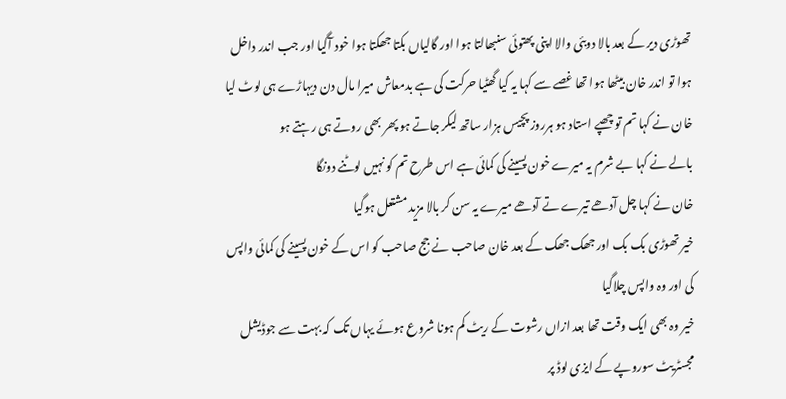تھوڑی دیر کے بعد بالا دوبئی والا اپنی پھتوئی سنبھالتا ہوا اور گالیاں بکتا جھکتا ہوا خود آگیا اور جب اندر داخل ہوا تو اندر خان بیٹھا ہوا تھا غصے سے کہا یہ کیا گھٹیا حرکت کی ہے بدمعاش میرا مال دن دیہاڑے ہی لوٹ لیا
خان نے کہا تم تو چھپے استاد ہو ہرروز پچیس ہزار ساتھ لیکر جاتے ہو پھر بھی روتے ہی رہتے ہو
بالے نے کہا بے شرم یہ میرے خون پسینے کی کمائی ہے اس طرح تم کو نہیں لوٹنے دونگا
خان نے کہا چل آدھے تیرے تے آدھے میرے یہ سن کر بالا مزید مشتعل ہوگیا
خیر تھوڑی بک بک اور جھک جھک کے بعد خان صاحب نے جج صاحب کو اس کے خون پسینے کی کمائی واپس کی اور وہ واپس چلاگیا
خیر وہ بھی ایک وقت تھا بعد ازاں رشوت کے ریٹ کم ہونا شروع ہوئے یہاں تک کہ بہت سے جوڈیشل مجسٹریٹ سوروپے کے ایزی لوڈ پر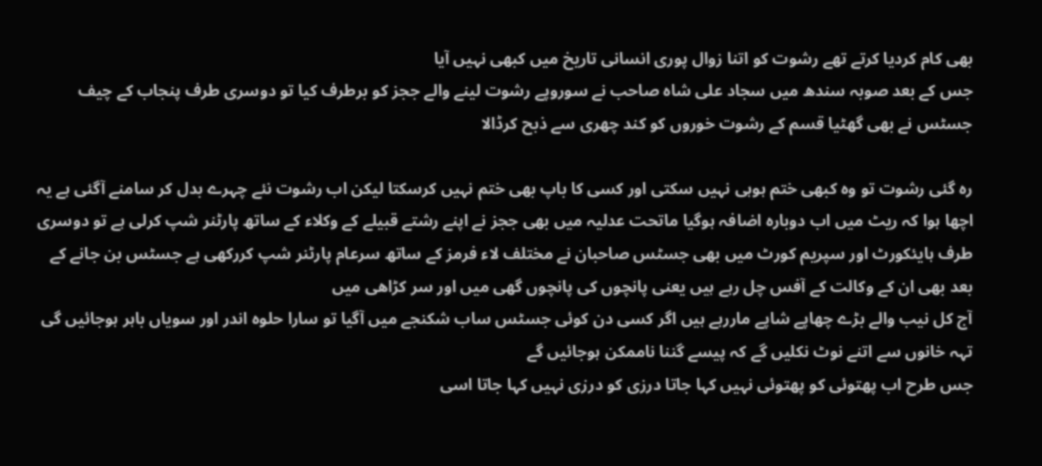بھی کام کردیا کرتے تھے رشوت کو اتنا زوال پوری انسانی تاریخ میں کبھی نہیں آیا
جس کے بعد صوبہ سندھ میں سجاد علی شاہ صاحب نے سوروپے رشوت لینے والے ججز کو برطرف کیا تو دوسری طرف پنجاب کے چیف جسٹس نے بھی گھٹیا قسم کے رشوت خوروں کو کند چھری سے ذبح کرڈالا

رہ گئی رشوت تو وہ کبھی ختم ہوہی نہیں سکتی اور کسی کا باپ بھی ختم نہیں کرسکتا لیکن اب رشوت نئے چہرے بدل کر سامنے آگئی ہے یہ اچھا ہوا کہ ریٹ میں اب دوبارہ اضافہ ہوگیا ماتحت عدلیہ میں بھی ججز نے اپنے رشتے قبیلے کے وکلاء کے ساتھ پارٹنر شپ کرلی ہے تو دوسری طرف ہایئکورٹ اور سپریم کورٹ میں بھی جسٹس صاحبان نے مختلف لاء فرمز کے ساتھ سرعام پارٹنر شپ کررکھی ہے جسٹس بن جانے کے بعد بھی ان کے وکالت کے آفس چل رہے ہیں یعنی پانچوں کی پانچوں گھی میں اور سر کڑاھی میں
آج کل نیب والے بڑے چھاپے شاپے ماررہے ہیں اگر کسی دن کوئی جسٹس ساب شکنجے میں آگیا تو سارا حلوہ اندر اور سویاں باہر ہوجائیں گی تہہ خانوں سے اتنے نوٹ نکلیں گے کہ پیسے گننا ناممکن ہوجائیں گے
جس طرح اب پھتوئی کو پھتوئی نہیں کہا جاتا درزی کو درزی نہیں کہا جاتا اسی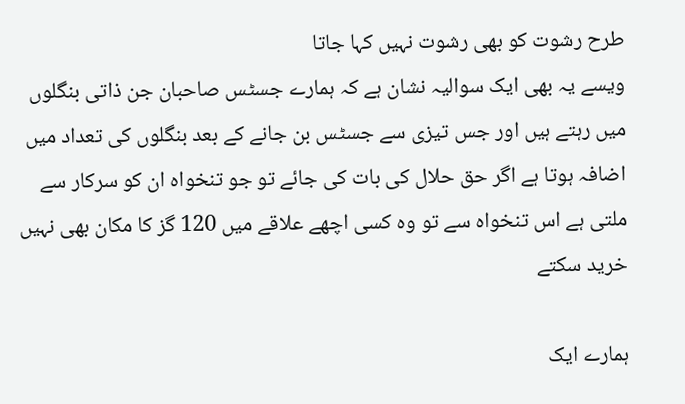طرح رشوت کو بھی رشوت نہیں کہا جاتا
ویسے یہ بھی ایک سوالیہ نشان ہے کہ ہمارے جسٹس صاحبان جن ذاتی بنگلوں میں رہتے ہیں اور جس تیزی سے جسٹس بن جانے کے بعد بنگلوں کی تعداد میں اضافہ ہوتا ہے اگر حق حلال کی بات کی جائے تو جو تنخواہ ان کو سرکار سے ملتی ہے اس تنخواہ سے تو وہ کسی اچھے علاقے میں 120 گز کا مکان بھی نہیں خرید سکتے

ہمارے ایک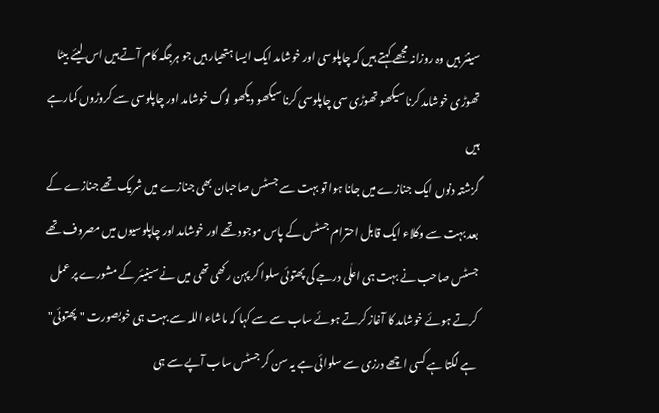سینئر ہیں وہ روزانہ مجھے کہتے ہیں کہ چاپلوسی اور خوشامد ایک ایسا ہتھیار ہیں جو ہرجگہ کام آتے ہیں اس لیئے بیٹا تھوڑی خوشامد کرنا سیکھو تھوڑی سی چاپلوسی کرنا سیکھو دیکھو لوگ خوشامد اور چاپلوسی سے کروڑوں کمارہے ہیں
گزشتہ دنوں ایک جنازے میں جانا ہوا تو بہت سے جسٹس صاحبان بھی جنازے میں شریک تھے جنازے کے بعد بہت سے وکلاء ایک قابل احترام جسٹس کے پاس موجود تھے اور خوشامد اور چاپلوسیوں میں مصروف تھے جسٹس صاحب نے بہت ہی اعلٰی درجے کی پھتوئی سلوا کر پہن رکھی تھی میں نے سینیئر کے مشورے پر عمل کرتے ہوئے خوشامد کا آغاز کرتے ہوئے ساب سے سے کہا کہ ماشاء اللہ سے بہت ہی خوبصورت "پھتوئی" ہے لگتا ہے کسی اچھے درزی سے سلوائی ہے یہ سن کر جسٹس ساب آپے سے ہی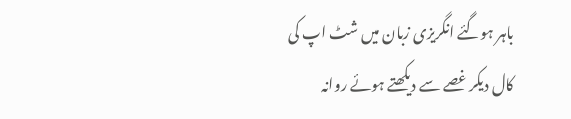باہر ہوگئے انگریزی زبان میں شٹ اپ کی کال دیکر غصے سے دیکھتے ہوئے روانہ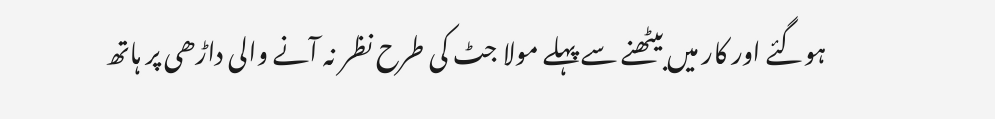ہوگئے اور کار میں بیٹھنے سے پہلے مولا جٹ کی طرح نظر نہ آنے والی داڑھی پر ہاتھ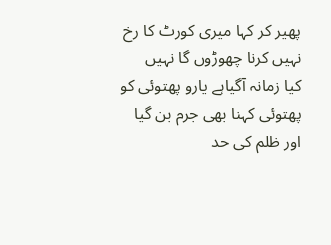پھیر کر کہا میری کورٹ کا رخ نہیں کرنا چھوڑوں گا نہیں
کیا زمانہ آگیاہے یارو پھتوئی کو پھتوئی کہنا بھی جرم بن گیا اور ظلم کی حد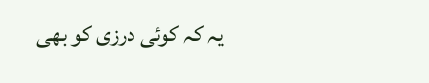یہ کہ کوئی درزی کو بھی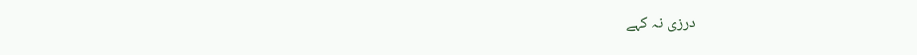درزی نہ کہے